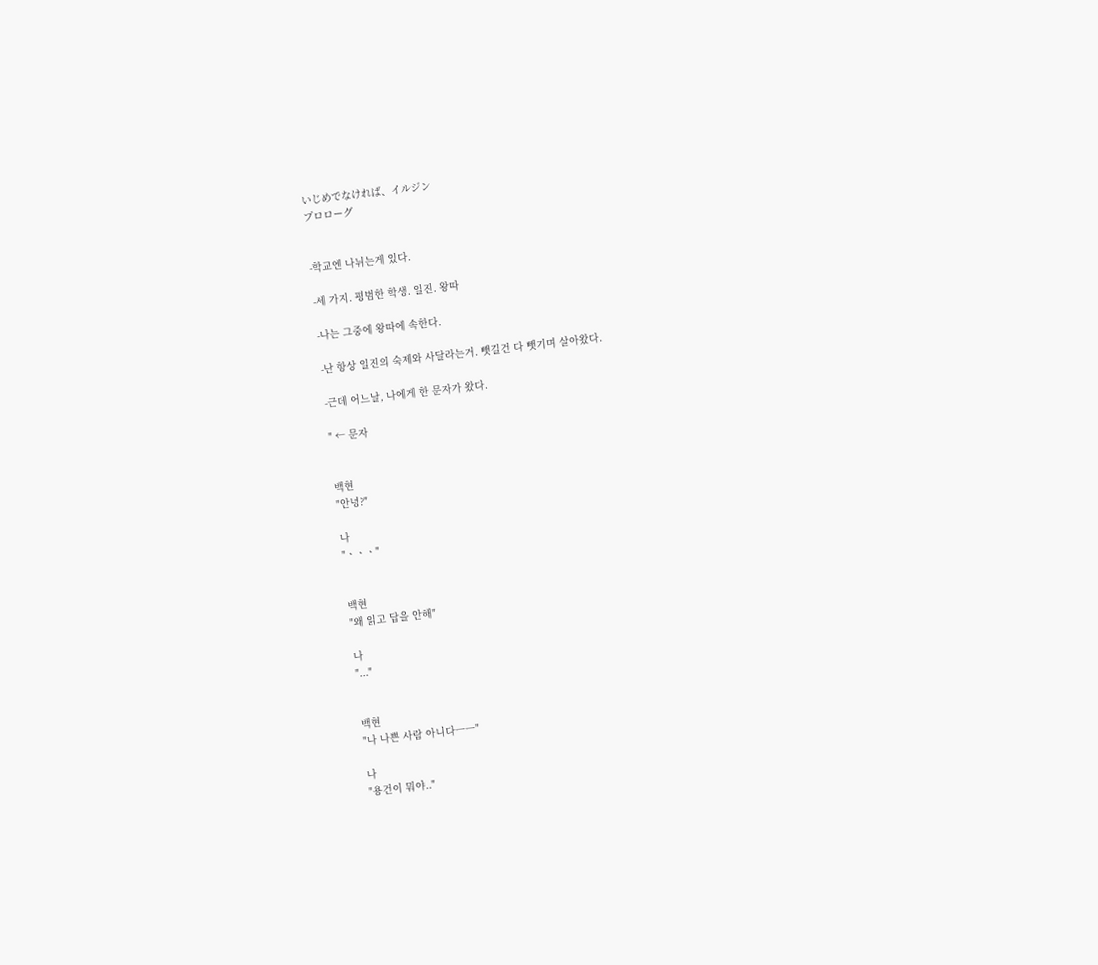いじめでなければ、イルジン
プロローグ


-학교엔 나뉘는게 있다.

-세 가지. 평범한 학생. 일진. 왕따

-나는 그중에 왕따에 속한다.

-난 항상 일진의 숙제와 사달라는거. 뺏길건 다 뺏기며 살아왔다.

-근데 어느날, 나에게 한 문자가 왔다.

" ← 문자


백현
"안녕?"

나
"ㆍㆍㆍ"


백현
"왜 읽고 답을 안해"

나
"..."


백현
"나 나쁜 사람 아니다ㅡㅡ"

나
"용건이 뭐야.."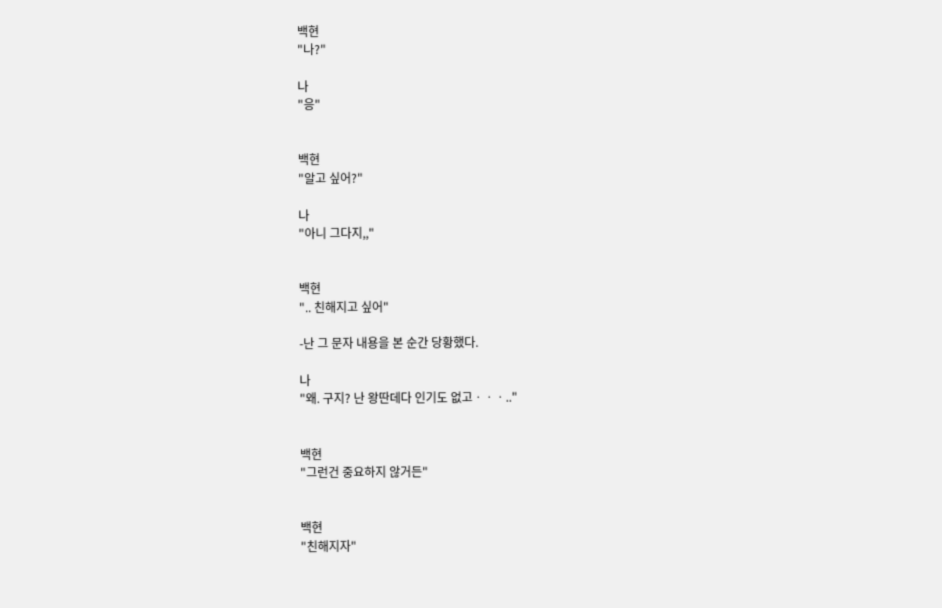백현
"나?"

나
"응"


백현
"알고 싶어?"

나
"아니 그다지,,"


백현
".. 친해지고 싶어"

-난 그 문자 내용을 본 순간 당황했다.

나
"왜. 구지? 난 왕딴데다 인기도 없고ㆍㆍㆍ.."


백현
"그런건 중요하지 않거든"


백현
"친해지자"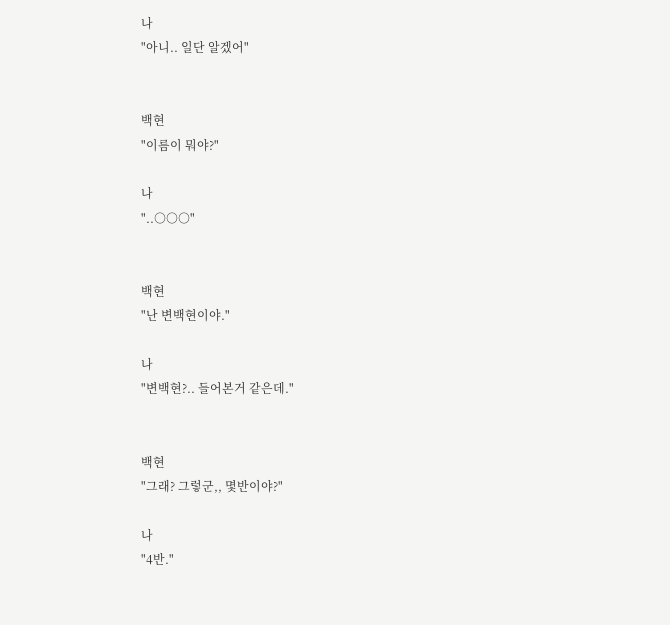나
"아니.. 일단 알겠어"


백현
"이름이 뭐야?"

나
"..○○○"


백현
"난 변백현이야."

나
"변백현?.. 들어본거 같은데."


백현
"그래? 그렇군,, 몇반이야?"

나
"4반."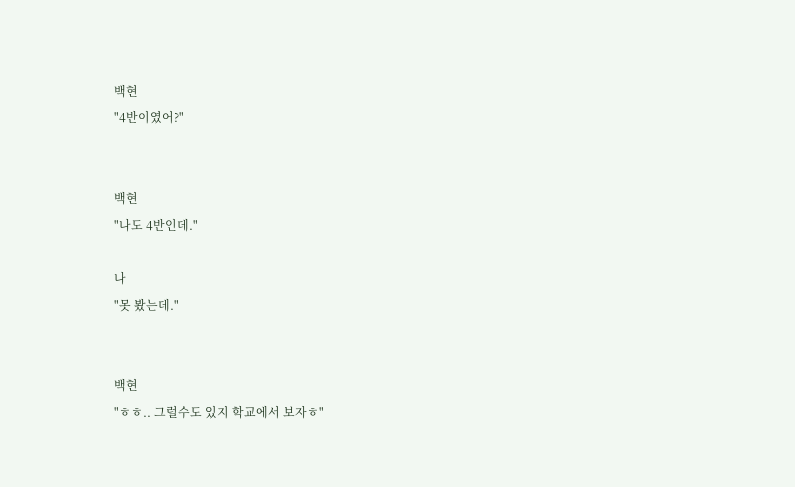백현
"4반이였어?"


백현
"나도 4반인데."

나
"못 봤는데."


백현
"ㅎㅎ.. 그럴수도 있지 학교에서 보자ㅎ"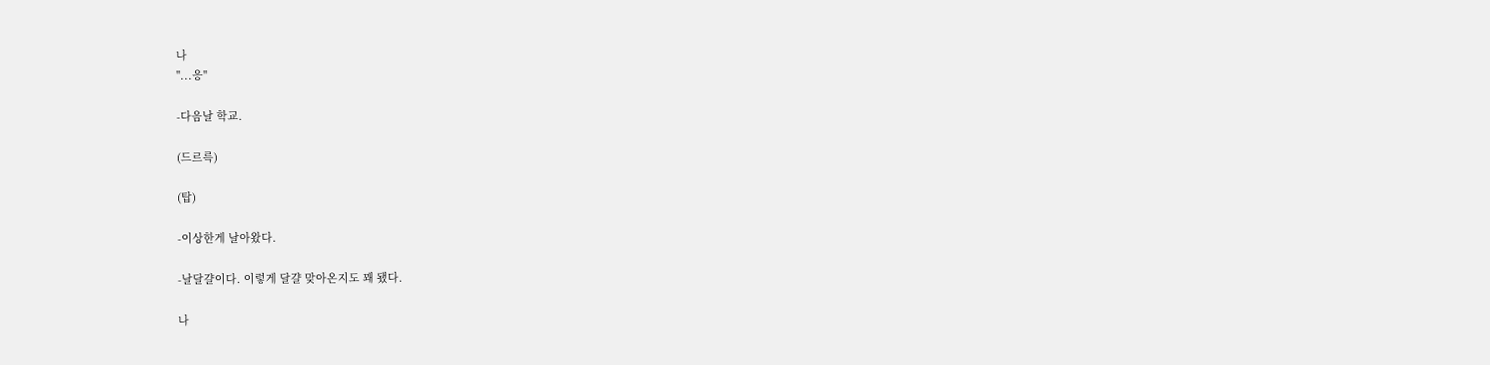나
"...응"

-다음날 학교.

(드르륵)

(탑)

-이상한게 날아왔다.

-날달걀이다. 이렇게 달걀 맞아온지도 꽤 됐다.

나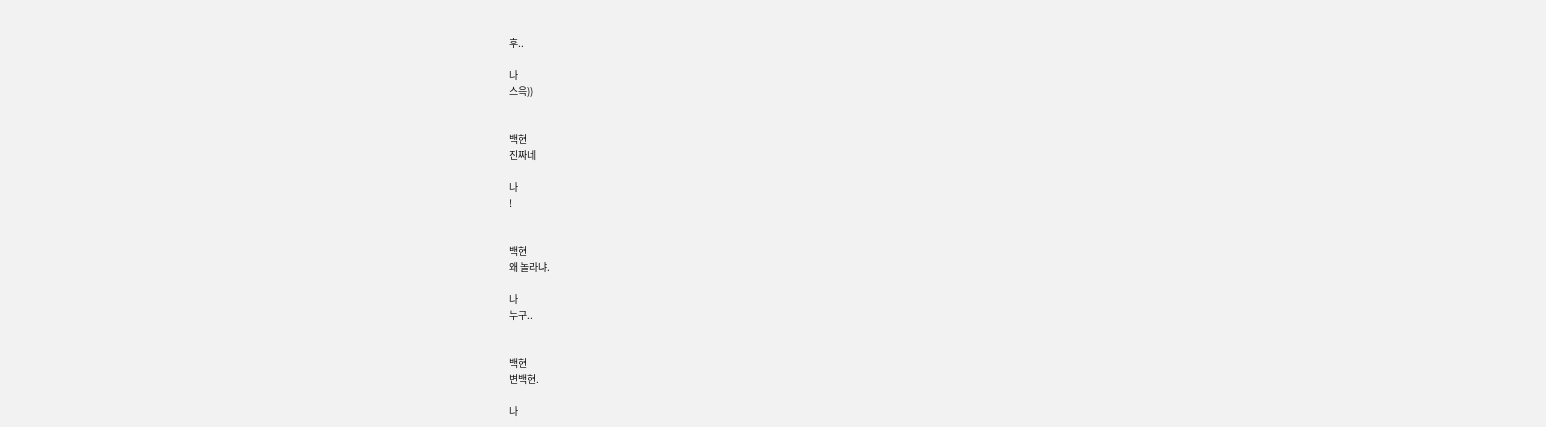후..

나
스윽))


백현
진짜네

나
!


백현
왜 놀라냐.

나
누구..


백현
변백현.

나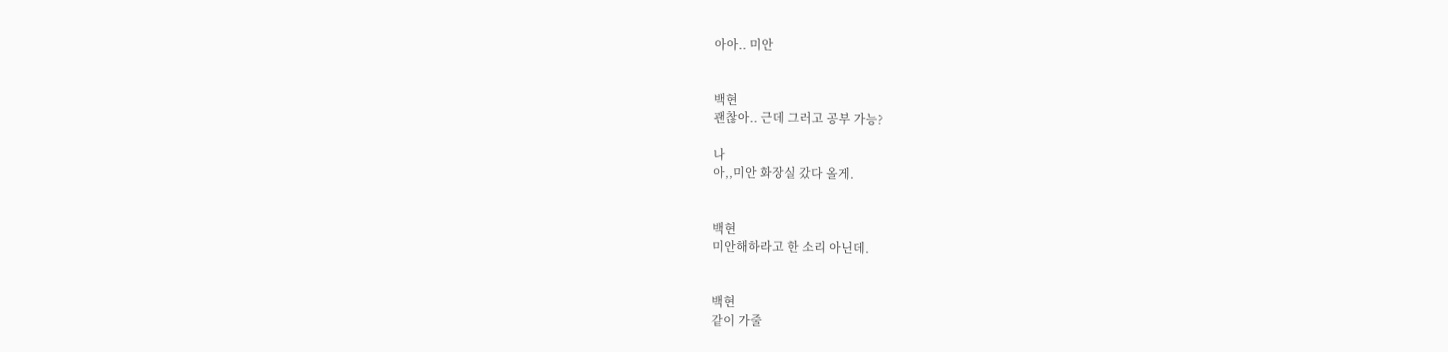아아.. 미안


백현
괜찮아.. 근데 그러고 공부 가능?

나
아,,미안 화장실 갔다 올게.


백현
미안해하라고 한 소리 아닌데.


백현
같이 가줄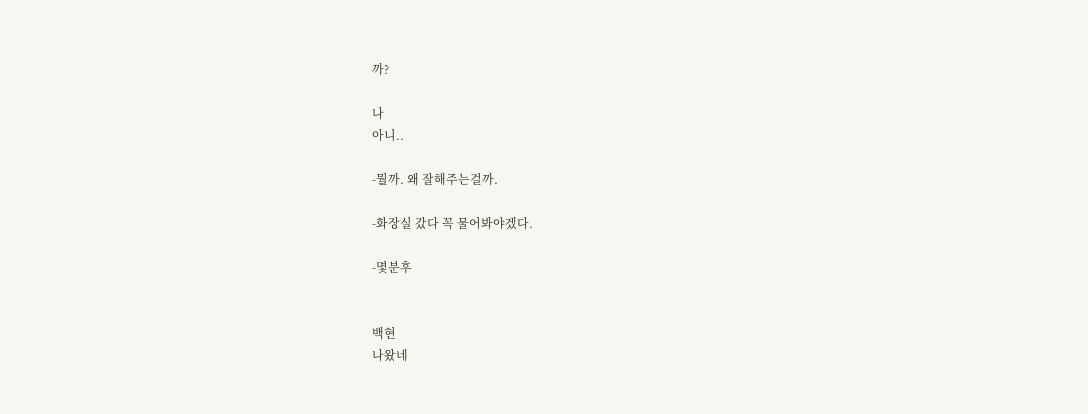까?

나
아니..

-뭘까. 왜 잘해주는걸까.

-화장실 갔다 꼭 물어봐야겠다.

-몇분후


백현
나왔네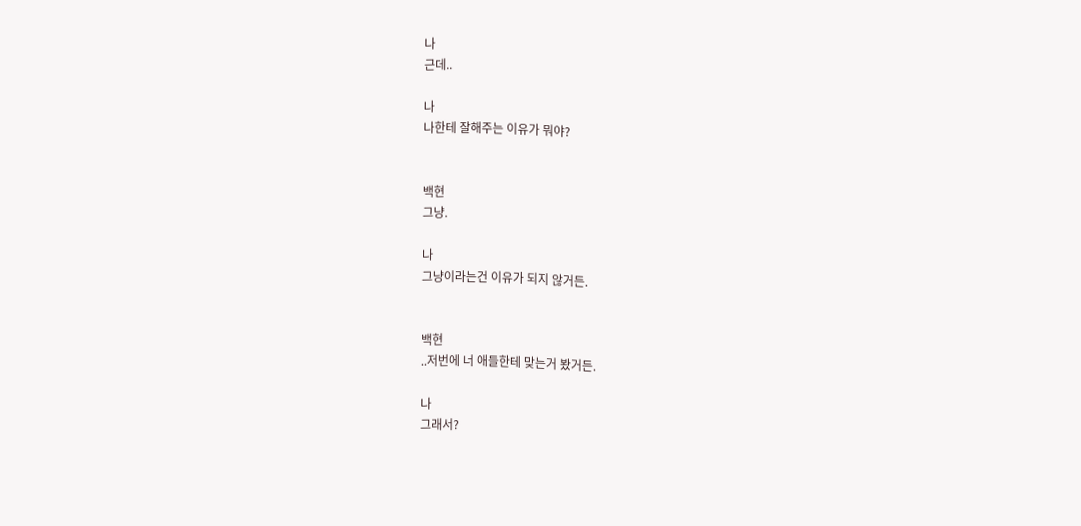나
근데..

나
나한테 잘해주는 이유가 뭐야?


백현
그냥.

나
그냥이라는건 이유가 되지 않거든.


백현
..저번에 너 애들한테 맞는거 봤거든.

나
그래서?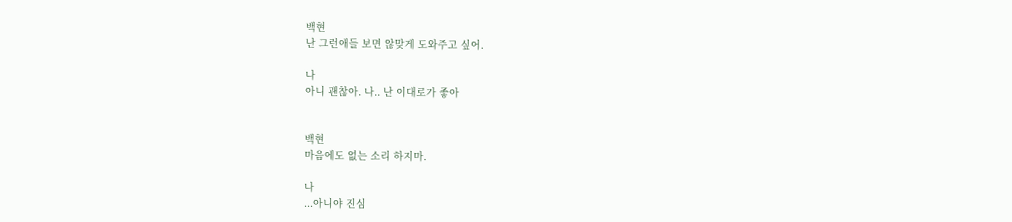백현
난 그런애들 보면 않맞게 도와주고 싶어.

나
아니 괜찮아. 나.. 난 이대로가 좋아


백현
마음에도 없는 소리 하지마.

나
...아니야 진심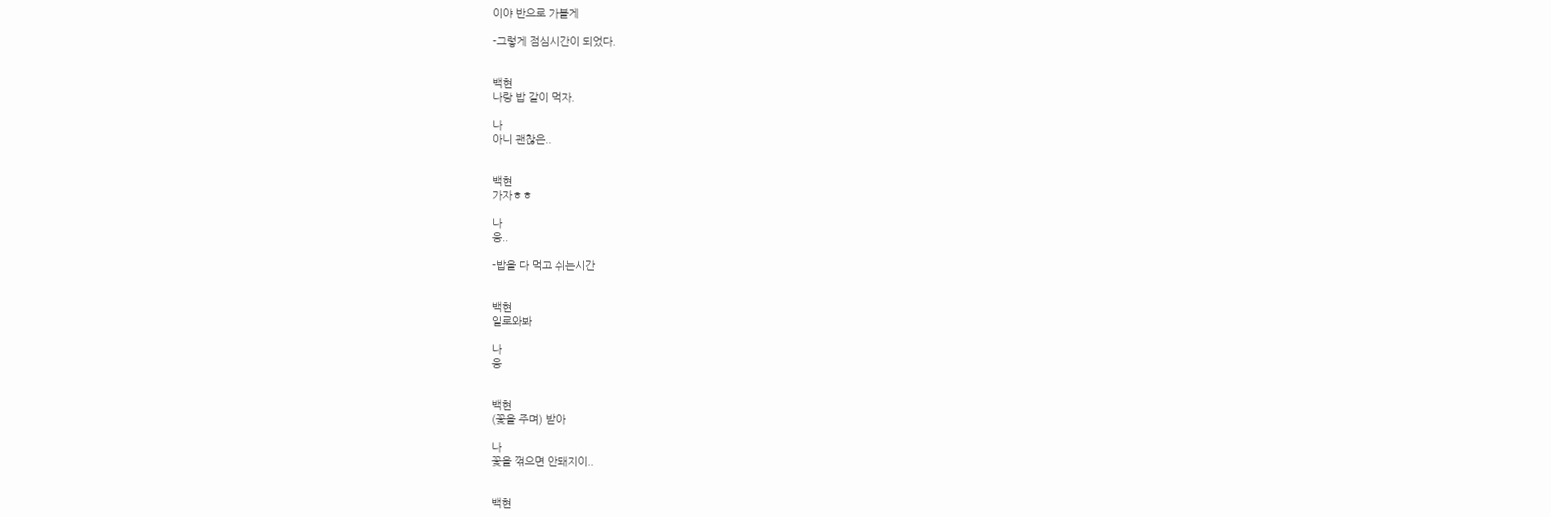이야 반으로 가볼게

-그렇게 점심시간이 되었다.


백현
나랑 밥 같이 먹자.

나
아니 괜찮은..


백현
가자ㅎㅎ

나
응..

-밥을 다 먹고 쉬는시간


백현
일로와봐

나
응


백현
(꽃을 주며) 받아

나
꽃을 꺾으면 안돼지이..


백현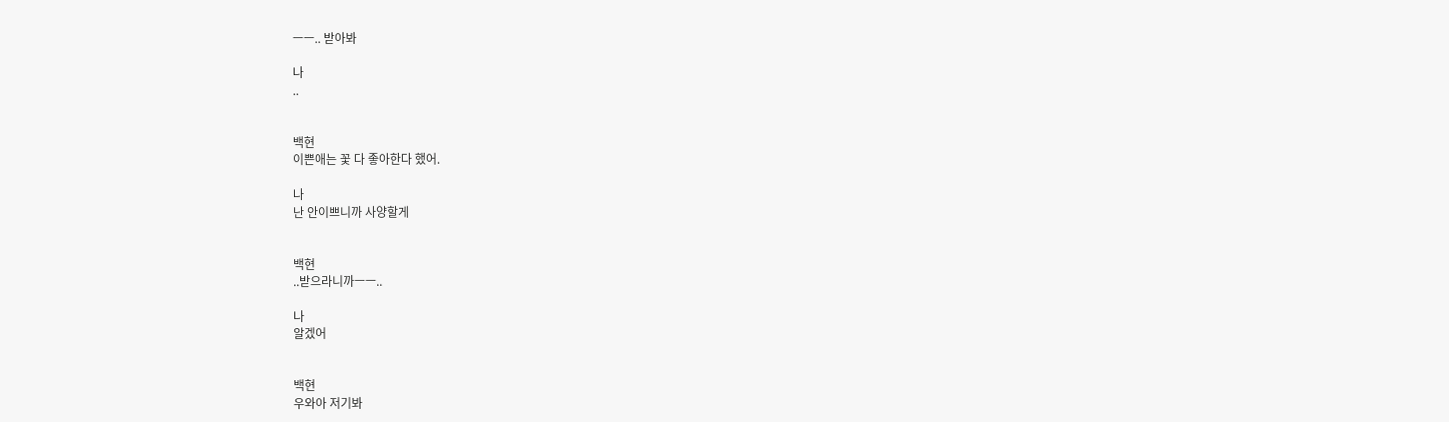ㅡㅡ.. 받아봐

나
..


백현
이쁜애는 꽃 다 좋아한다 했어.

나
난 안이쁘니까 사양할게


백현
..받으라니까ㅡㅡ..

나
알겠어


백현
우와아 저기봐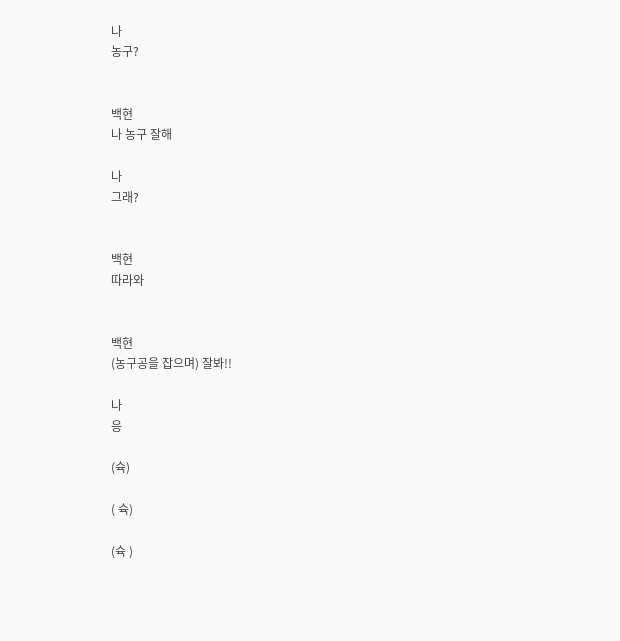나
농구?


백현
나 농구 잘해

나
그래?


백현
따라와


백현
(농구공을 잡으며) 잘봐!!

나
응

(슉)

( 슉)

(슉 )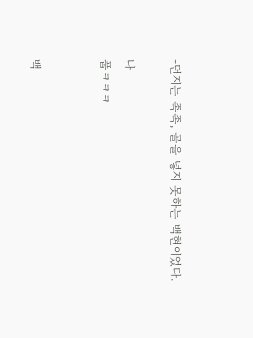-던지는 족족, 골을 넣지 못하는 백현이었다.

나
풉ㅋㅋㅋ


백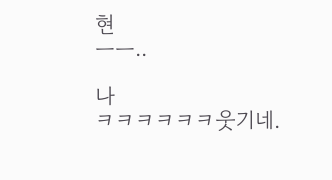현
ㅡㅡ..

나
ㅋㅋㅋㅋㅋㅋ웃기네.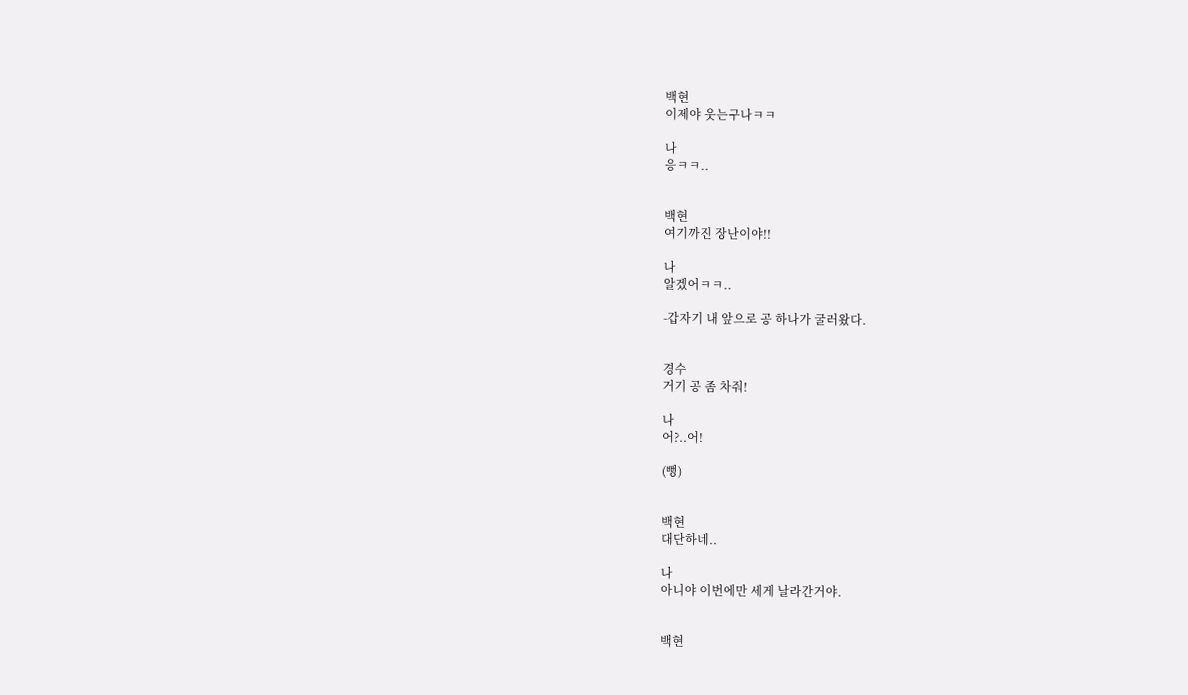백현
이제야 웃는구나ㅋㅋ

나
응ㅋㅋ..


백현
여기까진 장난이야!!

나
알겠어ㅋㅋ..

-갑자기 내 앞으로 공 하나가 굴러왔다.


경수
거기 공 좀 차줘!

나
어?..어!

(뻥)


백현
대단하네..

나
아니야 이번에만 세게 날라간거야.


백현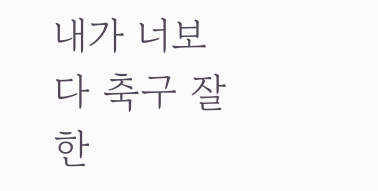내가 너보다 축구 잘한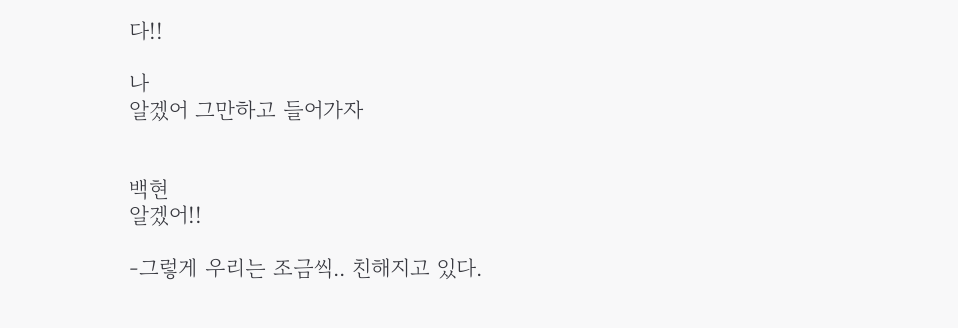다!!

나
알겠어 그만하고 들어가자


백현
알겠어!!

-그렇게 우리는 조금씩.. 친해지고 있다.